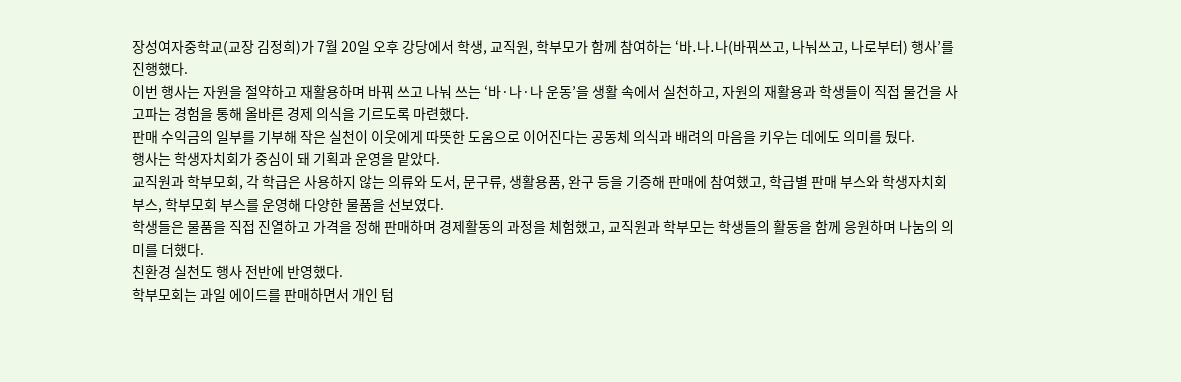장성여자중학교(교장 김정희)가 7월 20일 오후 강당에서 학생, 교직원, 학부모가 함께 참여하는 ‘바․나․나(바꿔쓰고, 나눠쓰고, 나로부터) 행사’를 진행했다.
이번 행사는 자원을 절약하고 재활용하며 바꿔 쓰고 나눠 쓰는 ‘바·나·나 운동’을 생활 속에서 실천하고, 자원의 재활용과 학생들이 직접 물건을 사고파는 경험을 통해 올바른 경제 의식을 기르도록 마련했다.
판매 수익금의 일부를 기부해 작은 실천이 이웃에게 따뜻한 도움으로 이어진다는 공동체 의식과 배려의 마음을 키우는 데에도 의미를 뒀다.
행사는 학생자치회가 중심이 돼 기획과 운영을 맡았다.
교직원과 학부모회, 각 학급은 사용하지 않는 의류와 도서, 문구류, 생활용품, 완구 등을 기증해 판매에 참여했고, 학급별 판매 부스와 학생자치회 부스, 학부모회 부스를 운영해 다양한 물품을 선보였다.
학생들은 물품을 직접 진열하고 가격을 정해 판매하며 경제활동의 과정을 체험했고, 교직원과 학부모는 학생들의 활동을 함께 응원하며 나눔의 의미를 더했다.
친환경 실천도 행사 전반에 반영했다.
학부모회는 과일 에이드를 판매하면서 개인 텀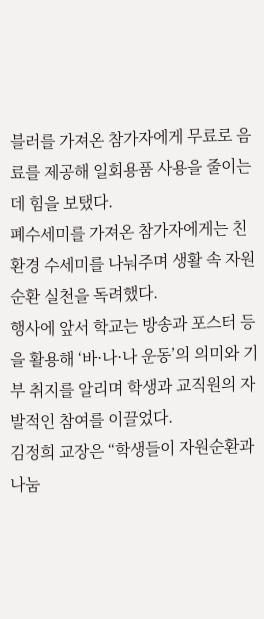블러를 가져온 참가자에게 무료로 음료를 제공해 일회용품 사용을 줄이는 데 힘을 보탰다.
폐수세미를 가져온 참가자에게는 친환경 수세미를 나눠주며 생활 속 자원순환 실천을 독려했다.
행사에 앞서 학교는 방송과 포스터 등을 활용해 ‘바·나·나 운동’의 의미와 기부 취지를 알리며 학생과 교직원의 자발적인 참여를 이끌었다.
김정희 교장은 “학생들이 자원순환과 나눔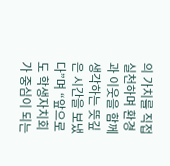의 가치를 직접 실천하며 환경과 이웃을 함께 생각하는 뜻깊은 시간을 보냈다”며 “앞으로도 학생자치회가 중심이 되는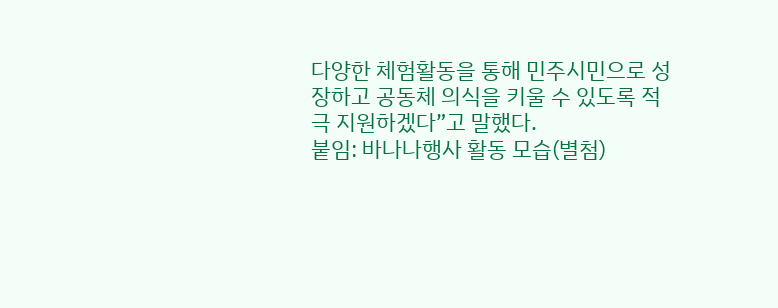다양한 체험활동을 통해 민주시민으로 성장하고 공동체 의식을 키울 수 있도록 적극 지원하겠다”고 말했다.
붙임: 바나나행사 활동 모습(별첨)